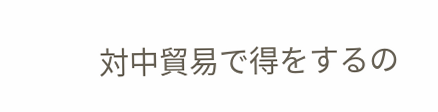対中貿易で得をするの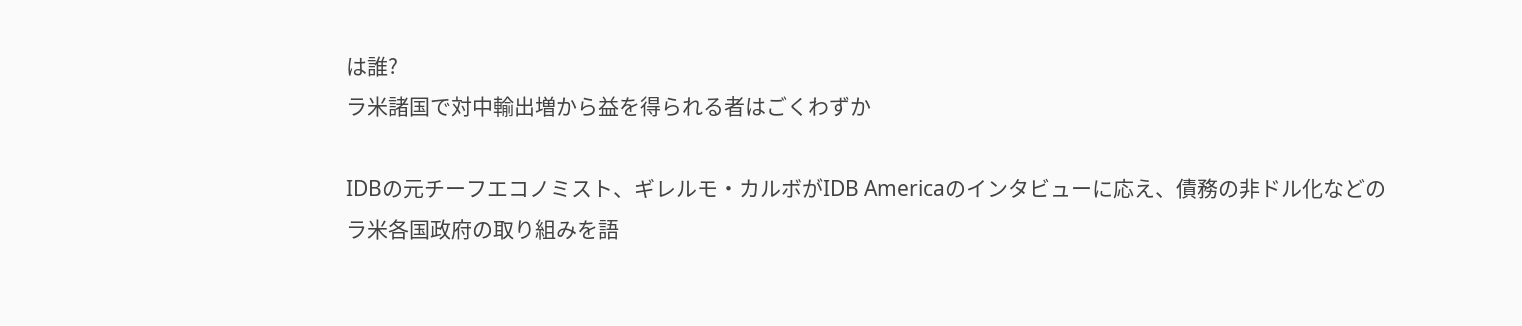は誰?
ラ米諸国で対中輸出増から益を得られる者はごくわずか

IDBの元チーフエコノミスト、ギレルモ・カルボがIDB Americaのインタビューに応え、債務の非ドル化などのラ米各国政府の取り組みを語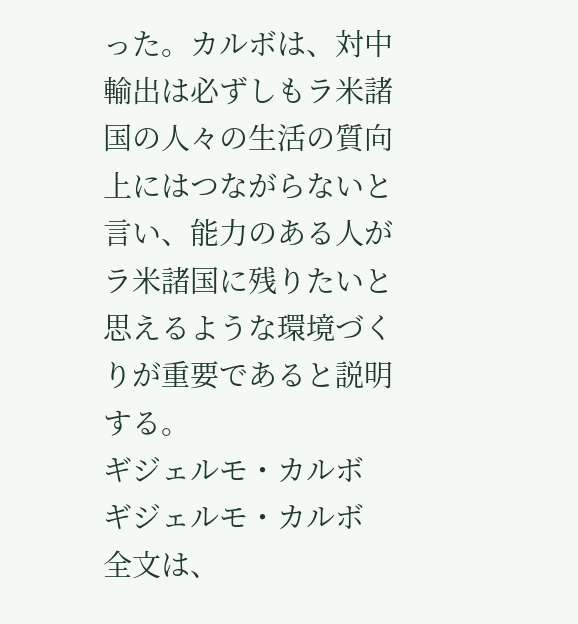った。カルボは、対中輸出は必ずしもラ米諸国の人々の生活の質向上にはつながらないと言い、能力のある人がラ米諸国に残りたいと思えるような環境づくりが重要であると説明する。
ギジェルモ・カルボ
ギジェルモ・カルボ
全文は、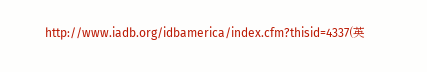http://www.iadb.org/idbamerica/index.cfm?thisid=4337(英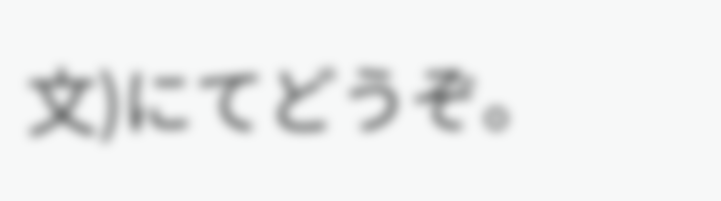文)にてどうぞ。